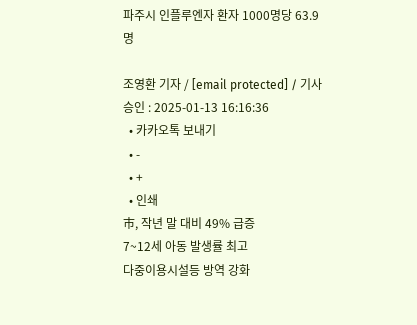파주시 인플루엔자 환자 1000명당 63.9명

조영환 기자 / [email protected] / 기사승인 : 2025-01-13 16:16:36
  • 카카오톡 보내기
  • -
  • +
  • 인쇄
市, 작년 말 대비 49% 급증
7~12세 아동 발생률 최고
다중이용시설등 방역 강화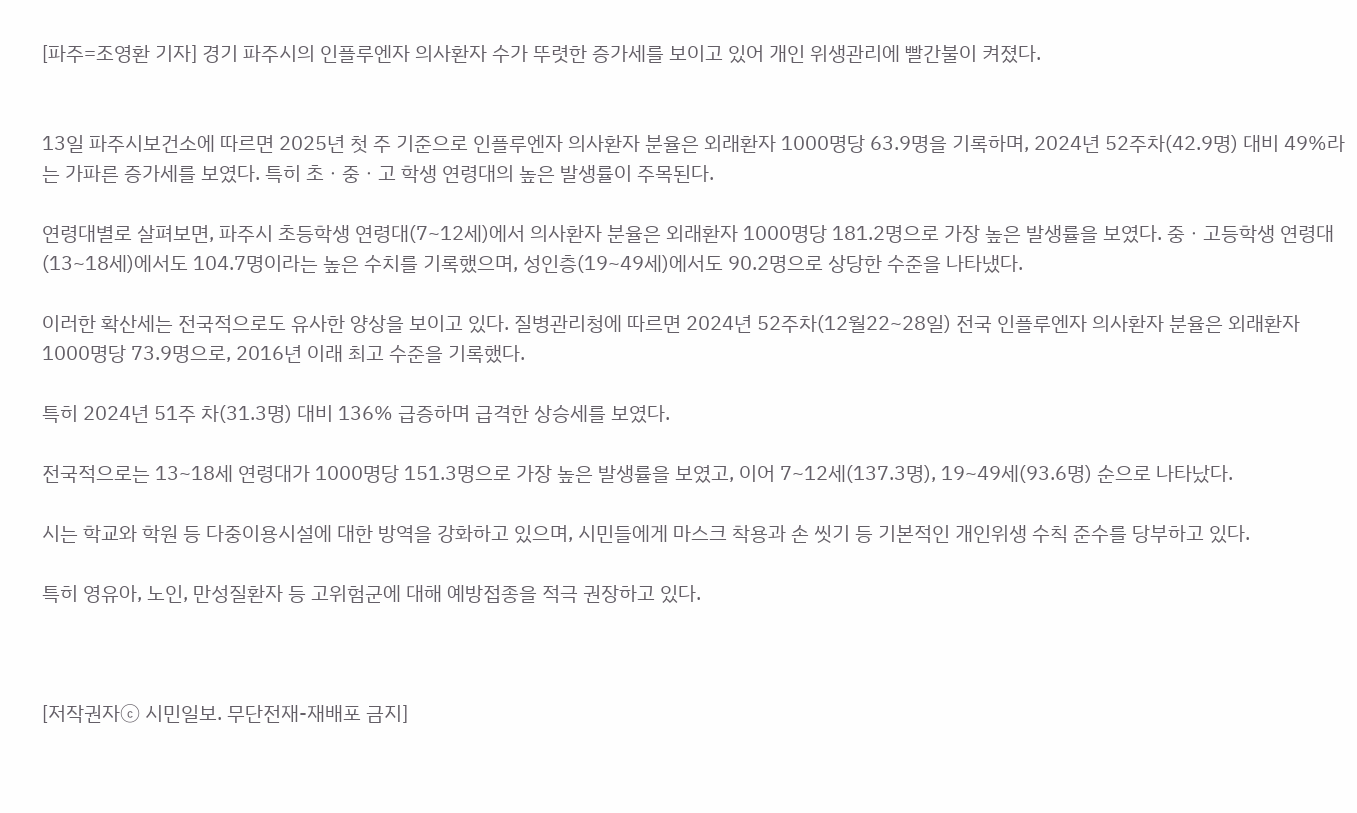[파주=조영환 기자] 경기 파주시의 인플루엔자 의사환자 수가 뚜렷한 증가세를 보이고 있어 개인 위생관리에 빨간불이 켜졌다.


13일 파주시보건소에 따르면 2025년 첫 주 기준으로 인플루엔자 의사환자 분율은 외래환자 1000명당 63.9명을 기록하며, 2024년 52주차(42.9명) 대비 49%라는 가파른 증가세를 보였다. 특히 초ㆍ중ㆍ고 학생 연령대의 높은 발생률이 주목된다.

연령대별로 살펴보면, 파주시 초등학생 연령대(7~12세)에서 의사환자 분율은 외래환자 1000명당 181.2명으로 가장 높은 발생률을 보였다. 중ㆍ고등학생 연령대(13~18세)에서도 104.7명이라는 높은 수치를 기록했으며, 성인층(19~49세)에서도 90.2명으로 상당한 수준을 나타냈다.

이러한 확산세는 전국적으로도 유사한 양상을 보이고 있다. 질병관리청에 따르면 2024년 52주차(12월22~28일) 전국 인플루엔자 의사환자 분율은 외래환자 1000명당 73.9명으로, 2016년 이래 최고 수준을 기록했다.

특히 2024년 51주 차(31.3명) 대비 136% 급증하며 급격한 상승세를 보였다.

전국적으로는 13~18세 연령대가 1000명당 151.3명으로 가장 높은 발생률을 보였고, 이어 7~12세(137.3명), 19~49세(93.6명) 순으로 나타났다.

시는 학교와 학원 등 다중이용시설에 대한 방역을 강화하고 있으며, 시민들에게 마스크 착용과 손 씻기 등 기본적인 개인위생 수칙 준수를 당부하고 있다.

특히 영유아, 노인, 만성질환자 등 고위험군에 대해 예방접종을 적극 권장하고 있다.



[저작권자ⓒ 시민일보. 무단전재-재배포 금지]